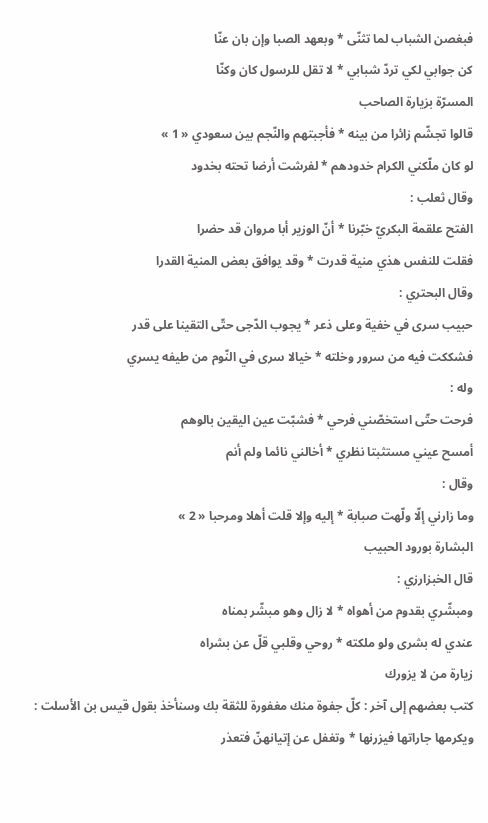فبغصن الشباب لما تثنّى * وبعهد الصبا وإن بان عنّا
كن جوابي لكي تردّ شبابي * لا تقل للرسول كان وكنّا
المسرّة بزيارة الصاحب
قالوا تجشّم زائرا من بينه * فأجبتهم والنّجم بين سعودي « 1 »
لو كان ملّكني الكرام خدودهم * لفرشت أرضا تحته بخدود
وقال ثعلب :
الفتح علقمة البكريّ خبّرنا * أنّ الوزير أبا مروان قد حضرا
فقلت للنفس هذي منية قدرت * وقد يوافق بعض المنية القدرا
وقال البحتري :
حبيب سرى في خفية وعلى ذعر * يجوب الدّجى حتّى التقينا على قدر
فشككت فيه من سرور وخلته * خيالا سرى في النّوم من طيفه يسري
وله :
فرحت حتّى استخصّني فرحي * فشبّت عين اليقين بالوهم
أمسح عيني مستثبتا نظري * أخالني نائما ولم أنم
وقال :
وما زارني إلّا ولّهت صبابة * إليه وإلا قلت أهلا ومرحبا « 2 »
البشارة بورود الحبيب
قال الخبزارزي :
ومبشّري بقدوم من أهواه * لا زال وهو مبشّر بمناه
عندي له بشرى ولو ملكته * روحي وقلبي قلّ عن بشراه
زيارة من لا يزورك
كتب بعضهم إلى آخر : كلّ جفوة منك مغفورة للثقة بك وسنأخذ بقول قيس بن الأسلت :
ويكرمها جاراتها فيزرنها * وتغفل عن إتيانهنّ فتعذر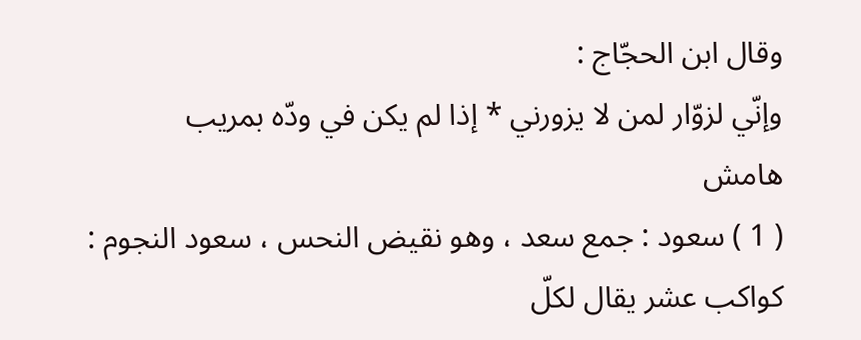وقال ابن الحجّاج :
وإنّي لزوّار لمن لا يزورني * إذا لم يكن في ودّه بمريب
هامش
( 1 ) سعود : جمع سعد ، وهو نقيض النحس ، سعود النجوم : كواكب عشر يقال لكلّ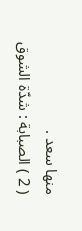منها سعد .
( 2 ) الصبابة : شدّة الشوق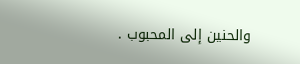والحنين إلى المحبوب .